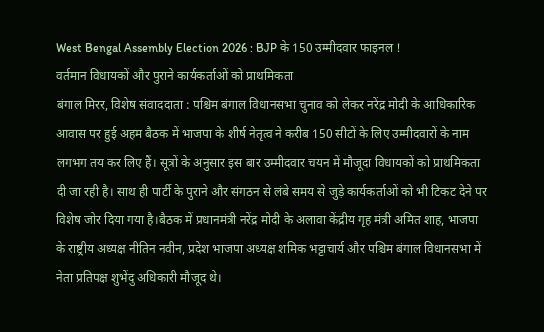West Bengal Assembly Election 2026 : BJP के 150 उम्मीदवार फाइनल !
वर्तमान विधायकों और पुराने कार्यकर्ताओं को प्राथमिकता
बंगाल मिरर, विशेष संवाददाता : पश्चिम बंगाल विधानसभा चुनाव को लेकर नरेंद्र मोदी के आधिकारिक आवास पर हुई अहम बैठक में भाजपा के शीर्ष नेतृत्व ने करीब 150 सीटों के लिए उम्मीदवारों के नाम लगभग तय कर लिए हैं। सूत्रों के अनुसार इस बार उम्मीदवार चयन में मौजूदा विधायकों को प्राथमिकता दी जा रही है। साथ ही पार्टी के पुराने और संगठन से लंबे समय से जुड़े कार्यकर्ताओं को भी टिकट देने पर विशेष जोर दिया गया है।बैठक में प्रधानमंत्री नरेंद्र मोदी के अलावा केंद्रीय गृह मंत्री अमित शाह, भाजपा के राष्ट्रीय अध्यक्ष नीतिन नवीन, प्रदेश भाजपा अध्यक्ष शमिक भट्टाचार्य और पश्चिम बंगाल विधानसभा में नेता प्रतिपक्ष शुभेंदु अधिकारी मौजूद थे।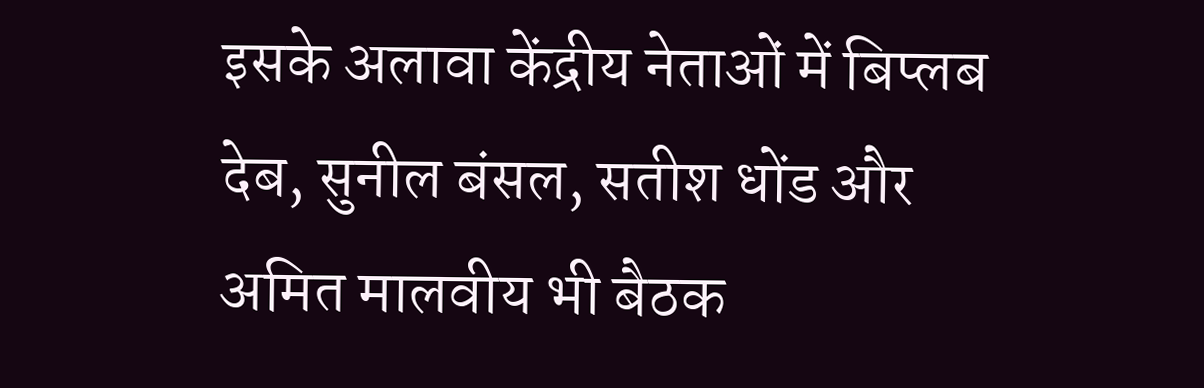इसके अलावा केंद्रीय नेताओं में बिप्लब देब, सुनील बंसल, सतीश धोंड और अमित मालवीय भी बैठक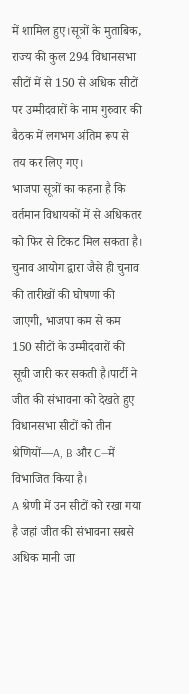में शामिल हुए।सूत्रों के मुताबिक, राज्य की कुल 294 विधानसभा सीटों में से 150 से अधिक सीटों पर उम्मीदवारों के नाम गुरुवार की बैठक में लगभग अंतिम रूप से तय कर लिए गए।
भाजपा सूत्रों का कहना है कि वर्तमान विधायकों में से अधिकतर को फिर से टिकट मिल सकता है। चुनाव आयोग द्वारा जैसे ही चुनाव की तारीखों की घोषणा की जाएगी, भाजपा कम से कम 150 सीटों के उम्मीदवारों की सूची जारी कर सकती है।पार्टी ने जीत की संभावना को देखते हुए विधानसभा सीटों को तीन श्रेणियों—A, B और C—में विभाजित किया है।
A श्रेणी में उन सीटों को रखा गया है जहां जीत की संभावना सबसे अधिक मानी जा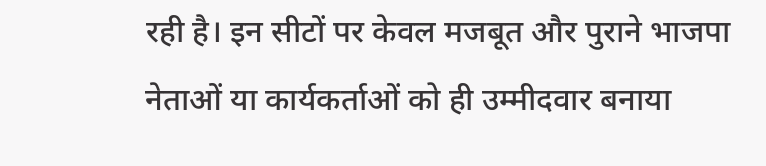रही है। इन सीटों पर केवल मजबूत और पुराने भाजपा नेताओं या कार्यकर्ताओं को ही उम्मीदवार बनाया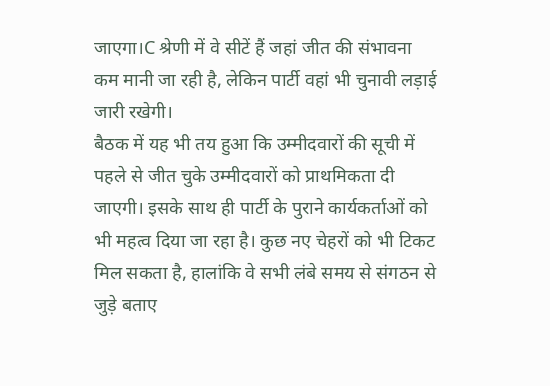जाएगा।C श्रेणी में वे सीटें हैं जहां जीत की संभावना कम मानी जा रही है, लेकिन पार्टी वहां भी चुनावी लड़ाई जारी रखेगी।
बैठक में यह भी तय हुआ कि उम्मीदवारों की सूची में पहले से जीत चुके उम्मीदवारों को प्राथमिकता दी जाएगी। इसके साथ ही पार्टी के पुराने कार्यकर्ताओं को भी महत्व दिया जा रहा है। कुछ नए चेहरों को भी टिकट मिल सकता है, हालांकि वे सभी लंबे समय से संगठन से जुड़े बताए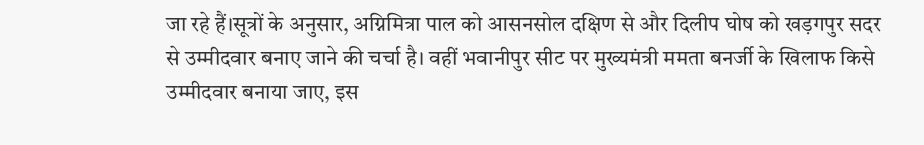जा रहे हैं।सूत्रों के अनुसार, अग्निमित्रा पाल को आसनसोल दक्षिण से और दिलीप घोष को खड़गपुर सदर से उम्मीदवार बनाए जाने की चर्चा है। वहीं भवानीपुर सीट पर मुख्यमंत्री ममता बनर्जी के खिलाफ किसे उम्मीदवार बनाया जाए, इस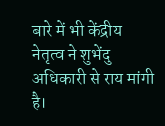बारे में भी केंद्रीय नेतृत्व ने शुभेंदु अधिकारी से राय मांगी है।